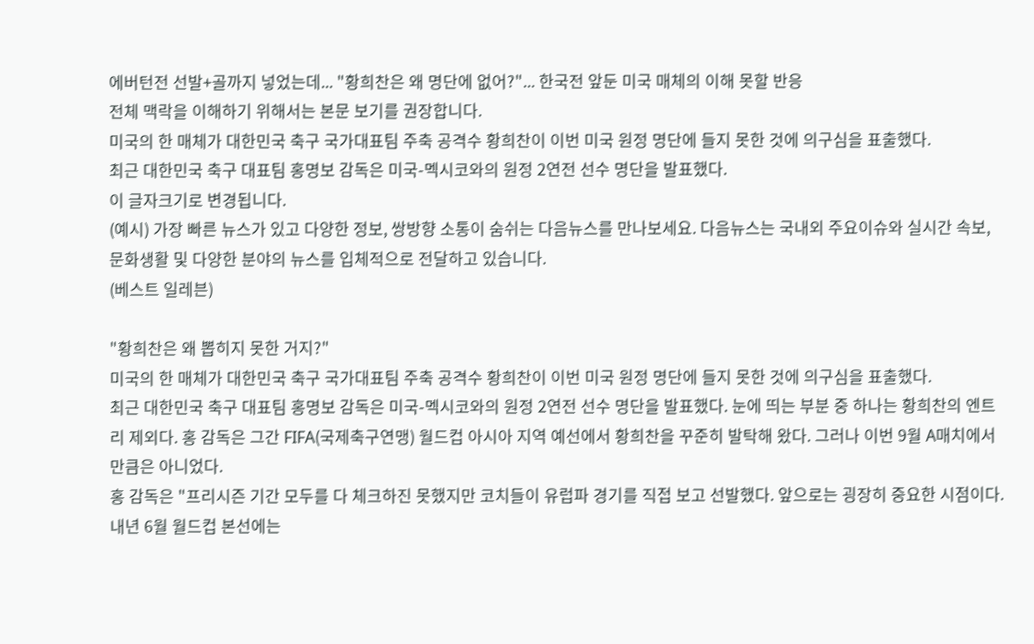에버턴전 선발+골까지 넣었는데... "황희찬은 왜 명단에 없어?"... 한국전 앞둔 미국 매체의 이해 못할 반응
전체 맥락을 이해하기 위해서는 본문 보기를 권장합니다.
미국의 한 매체가 대한민국 축구 국가대표팀 주축 공격수 황희찬이 이번 미국 원정 명단에 들지 못한 것에 의구심을 표출했다.
최근 대한민국 축구 대표팀 홍명보 감독은 미국-멕시코와의 원정 2연전 선수 명단을 발표했다.
이 글자크기로 변경됩니다.
(예시) 가장 빠른 뉴스가 있고 다양한 정보, 쌍방향 소통이 숨쉬는 다음뉴스를 만나보세요. 다음뉴스는 국내외 주요이슈와 실시간 속보, 문화생활 및 다양한 분야의 뉴스를 입체적으로 전달하고 있습니다.
(베스트 일레븐)

"황희찬은 왜 뽑히지 못한 거지?"
미국의 한 매체가 대한민국 축구 국가대표팀 주축 공격수 황희찬이 이번 미국 원정 명단에 들지 못한 것에 의구심을 표출했다.
최근 대한민국 축구 대표팀 홍명보 감독은 미국-멕시코와의 원정 2연전 선수 명단을 발표했다. 눈에 띄는 부분 중 하나는 황희찬의 엔트리 제외다. 홍 감독은 그간 FIFA(국제축구연맹) 월드컵 아시아 지역 예선에서 황희찬을 꾸준히 발탁해 왔다. 그러나 이번 9월 A매치에서만큼은 아니었다.
홍 감독은 "프리시즌 기간 모두를 다 체크하진 못했지만 코치들이 유럽파 경기를 직접 보고 선발했다. 앞으로는 굉장히 중요한 시점이다. 내년 6월 월드컵 본선에는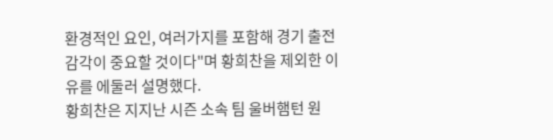환경적인 요인, 여러가지를 포함해 경기 출전 감각이 중요할 것이다"며 황희찬을 제외한 이유를 에둘러 설명했다.
황희찬은 지지난 시즌 소속 팀 울버햄턴 원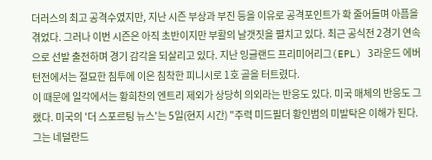더러스의 최고 공격수였지만, 지난 시즌 부상과 부진 등을 이유로 공격포인트가 확 줄어들며 아픔을 겪었다. 그러나 이번 시즌은 아직 초반이지만 부활의 날갯짓을 펼치고 있다. 최근 공식전 2경기 연속으로 선발 출전하며 경기 감각을 되살리고 있다. 지난 잉글랜드 프리미어리그(EPL) 3라운드 에버턴전에서는 절묘한 침투에 이은 침착한 피니시로 1호 골을 터트렸다.
이 때문에 일각에서는 황희찬의 엔트리 제외가 상당히 의외라는 반응도 있다. 미국 매체의 반응도 그랬다. 미국의 '더 스포르팅 뉴스'는 5일(현지 시간) "주력 미드필더 황인범의 미발탁은 이해가 된다. 그는 네덜란드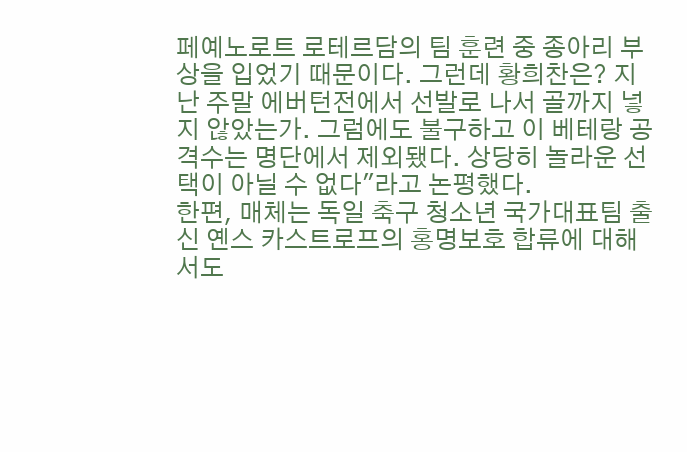페예노로트 로테르담의 팀 훈련 중 종아리 부상을 입었기 때문이다. 그런데 황희찬은? 지난 주말 에버턴전에서 선발로 나서 골까지 넣지 않았는가. 그럼에도 불구하고 이 베테랑 공격수는 명단에서 제외됐다. 상당히 놀라운 선택이 아닐 수 없다"라고 논평했다.
한편, 매체는 독일 축구 청소년 국가대표팀 출신 옌스 카스트로프의 홍명보호 합류에 대해서도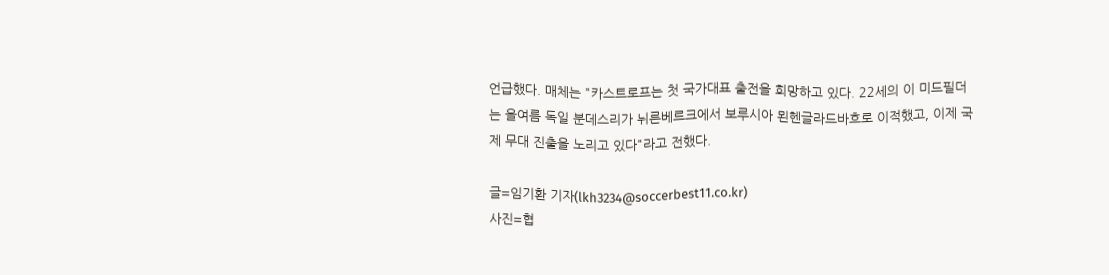언급했다. 매체는 "카스트로프는 첫 국가대표 출전을 희망하고 있다. 22세의 이 미드필더는 올여름 독일 분데스리가 뉘른베르크에서 보루시아 묀헨글라드바흐로 이적했고, 이제 국제 무대 진출을 노리고 있다"라고 전했다.

글=임기환 기자(lkh3234@soccerbest11.co.kr)
사진=협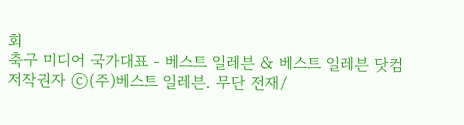회
축구 미디어 국가대표 - 베스트 일레븐 & 베스트 일레븐 닷컴
저작권자 ⓒ(주)베스트 일레븐. 무단 전재/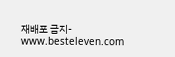재배포 금지-www.besteleven.com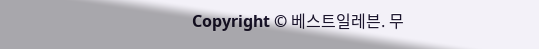Copyright © 베스트일레븐. 무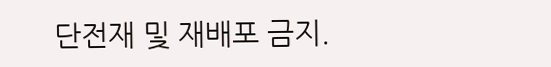단전재 및 재배포 금지.